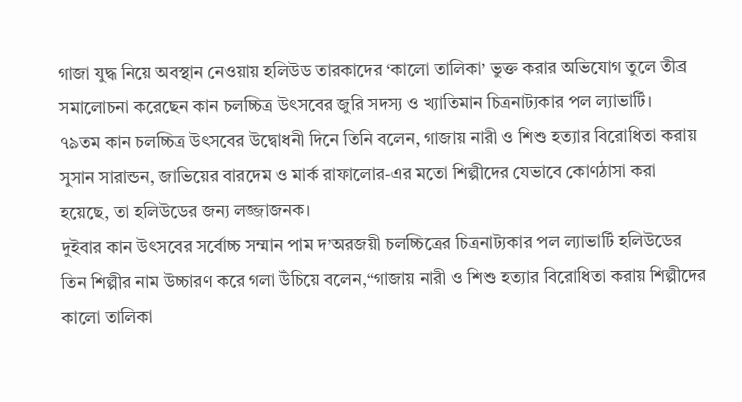গাজা যুদ্ধ নিয়ে অবস্থান নেওয়ায় হলিউড তারকাদের ‘কালো তালিকা’ ভুক্ত করার অভিযোগ তুলে তীব্র সমালোচনা করেছেন কান চলচ্চিত্র উৎসবের জুরি সদস্য ও খ্যাতিমান চিত্রনাট্যকার পল ল্যাভার্টি।
৭৯তম কান চলচ্চিত্র উৎসবের উদ্বোধনী দিনে তিনি বলেন, গাজায় নারী ও শিশু হত্যার বিরোধিতা করায় সুসান সারান্ডন, জাভিয়ের বারদেম ও মার্ক রাফালোর-এর মতো শিল্পীদের যেভাবে কোণঠাসা করা হয়েছে, তা হলিউডের জন্য লজ্জাজনক।
দুইবার কান উৎসবের সর্বোচ্চ সম্মান পাম দ’অরজয়ী চলচ্চিত্রের চিত্রনাট্যকার পল ল্যাভার্টি হলিউডের তিন শিল্পীর নাম উচ্চারণ করে গলা উঁচিয়ে বলেন,“গাজায় নারী ও শিশু হত্যার বিরোধিতা করায় শিল্পীদের কালো তালিকা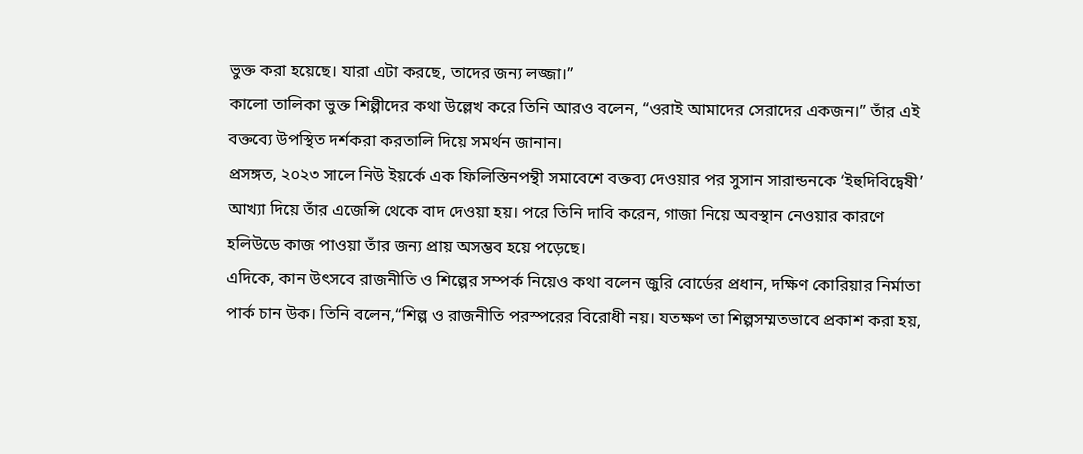ভুক্ত করা হয়েছে। যারা এটা করছে, তাদের জন্য লজ্জা।”
কালো তালিকা ভুক্ত শিল্পীদের কথা উল্লেখ করে তিনি আরও বলেন, “ওরাই আমাদের সেরাদের একজন।” তাঁর এই বক্তব্যে উপস্থিত দর্শকরা করতালি দিয়ে সমর্থন জানান।
প্রসঙ্গত, ২০২৩ সালে নিউ ইয়র্কে এক ফিলিস্তিনপন্থী সমাবেশে বক্তব্য দেওয়ার পর সুসান সারান্ডনকে ‘ইহুদিবিদ্বেষী’ আখ্যা দিয়ে তাঁর এজেন্সি থেকে বাদ দেওয়া হয়। পরে তিনি দাবি করেন, গাজা নিয়ে অবস্থান নেওয়ার কারণে হলিউডে কাজ পাওয়া তাঁর জন্য প্রায় অসম্ভব হয়ে পড়েছে।
এদিকে, কান উৎসবে রাজনীতি ও শিল্পের সম্পর্ক নিয়েও কথা বলেন জুরি বোর্ডের প্রধান, দক্ষিণ কোরিয়ার নির্মাতা পার্ক চান উক। তিনি বলেন,“শিল্প ও রাজনীতি পরস্পরের বিরোধী নয়। যতক্ষণ তা শিল্পসম্মতভাবে প্রকাশ করা হয়,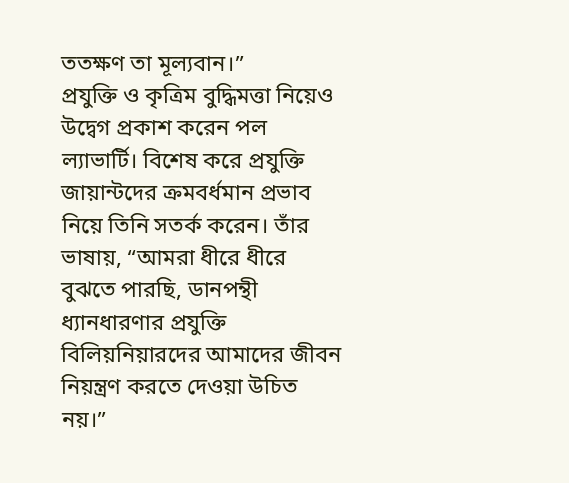ততক্ষণ তা মূল্যবান।”
প্রযুক্তি ও কৃত্রিম বুদ্ধিমত্তা নিয়েও উদ্বেগ প্রকাশ করেন পল ল্যাভার্টি। বিশেষ করে প্রযুক্তি জায়ান্টদের ক্রমবর্ধমান প্রভাব নিয়ে তিনি সতর্ক করেন। তাঁর ভাষায়, “আমরা ধীরে ধীরে বুঝতে পারছি, ডানপন্থী ধ্যানধারণার প্রযুক্তি বিলিয়নিয়ারদের আমাদের জীবন নিয়ন্ত্রণ করতে দেওয়া উচিত নয়।”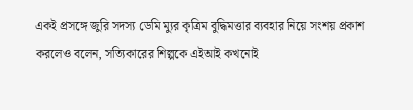একই প্রসঙ্গে জুরি সদস্য ডেমি ম্যুর কৃত্রিম বুদ্ধিমত্তার ব্যবহার নিয়ে সংশয় প্রকাশ করলেও বলেন, সত্যিকারের শিল্পকে এইআই কখনোই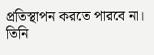প্রতিস্থাপন করতে পারবে না।
তিনি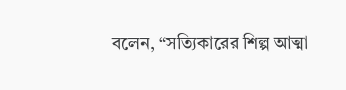বলেন, “সত্যিকারের শিল্প আত্মা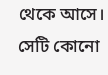থেকে আসে। সেটি কোনো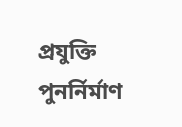প্রযুক্তি পুনর্নির্মাণ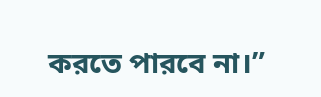করতে পারবে না।”